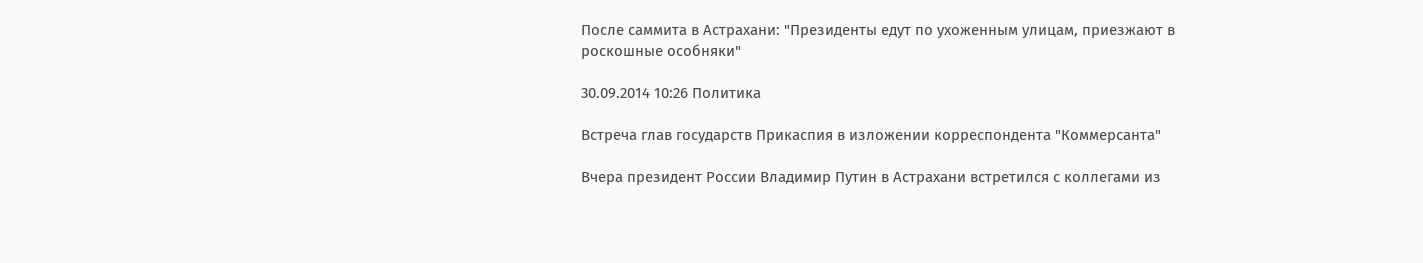После саммита в Астрахани: "Президенты едут по ухоженным улицам, приезжают в роскошные особняки"

30.09.2014 10:26 Политика

Встреча глав государств Прикаспия в изложении корреспондента "Коммерсанта"

Вчера президент России Владимир Путин в Астрахани встретился с коллегами из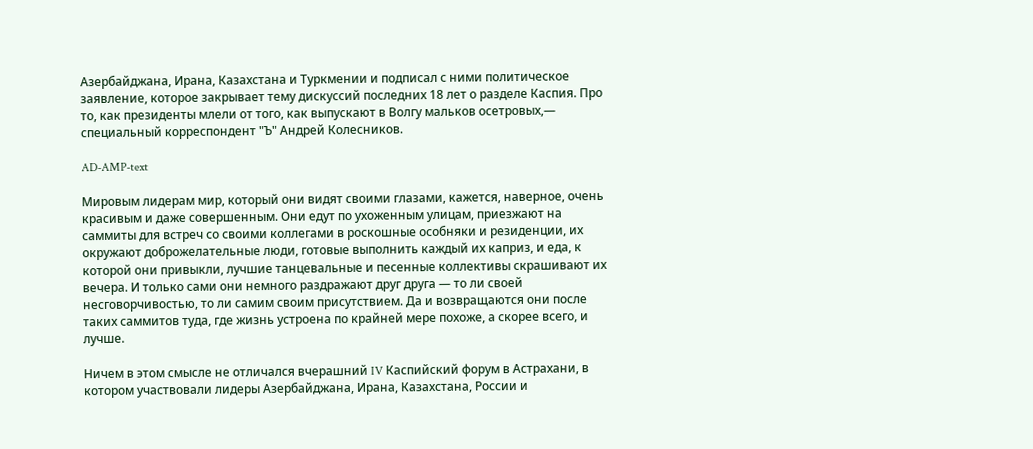Азербайджана, Ирана, Казахстана и Туркмении и подписал с ними политическое заявление, которое закрывает тему дискуссий последних 18 лет о разделе Каспия. Про то, как президенты млели от того, как выпускают в Волгу мальков осетровых,— специальный корреспондент "Ъ" Андрей Колесников.

AD-AMP-text

Мировым лидерам мир, который они видят своими глазами, кажется, наверное, очень красивым и даже совершенным. Они едут по ухоженным улицам, приезжают на саммиты для встреч со своими коллегами в роскошные особняки и резиденции, их окружают доброжелательные люди, готовые выполнить каждый их каприз, и еда, к которой они привыкли, лучшие танцевальные и песенные коллективы скрашивают их вечера. И только сами они немного раздражают друг друга — то ли своей несговорчивостью, то ли самим своим присутствием. Да и возвращаются они после таких саммитов туда, где жизнь устроена по крайней мере похоже, а скорее всего, и лучше.

Ничем в этом смысле не отличался вчерашний IV Каспийский форум в Астрахани, в котором участвовали лидеры Азербайджана, Ирана, Казахстана, России и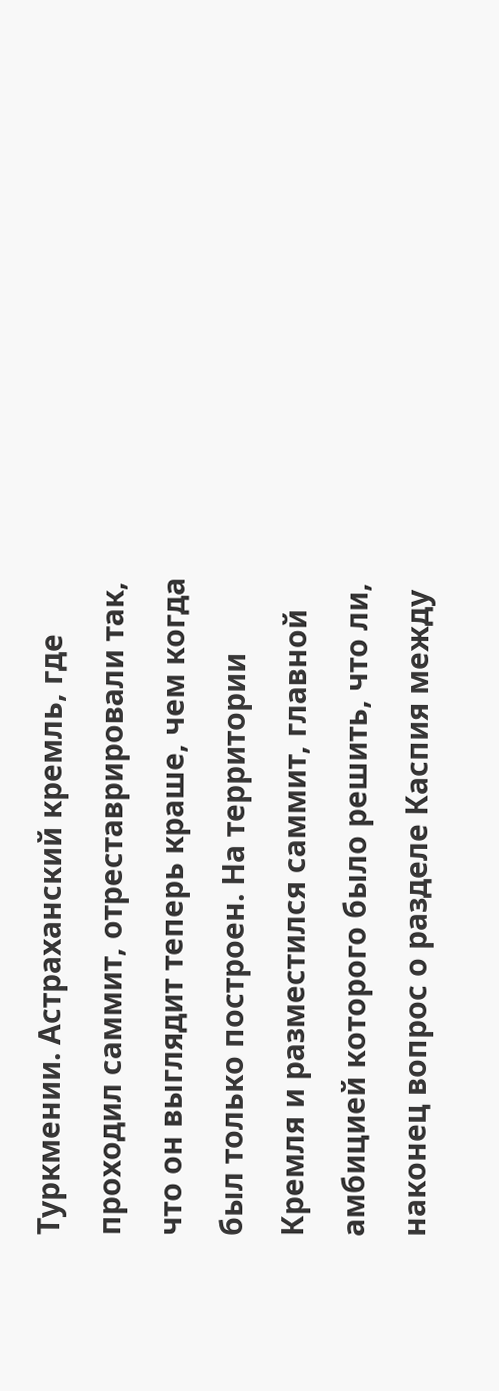Туркмении. Астраханский кремль, где проходил саммит, отреставрировали так, что он выглядит теперь краше, чем когда был только построен. На территории Кремля и разместился саммит, главной амбицией которого было решить, что ли, наконец вопрос о разделе Каспия между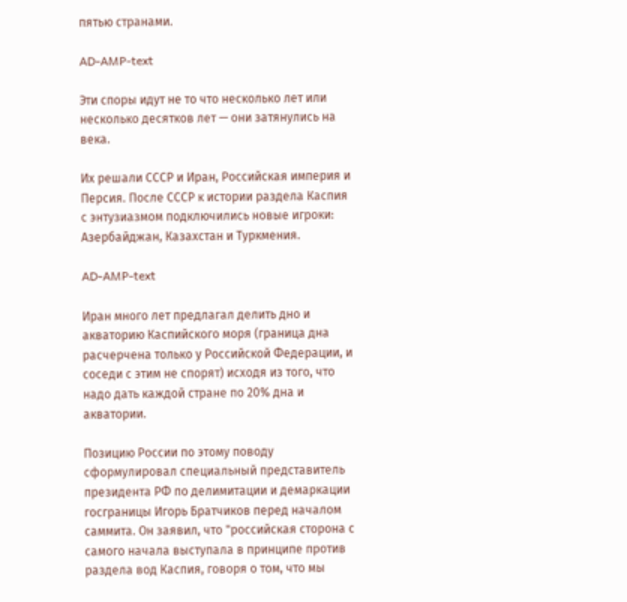пятью странами.

AD-AMP-text

Эти споры идут не то что несколько лет или несколько десятков лет — они затянулись на века.

Их решали СССР и Иран, Российская империя и Персия. После СССР к истории раздела Каспия с энтузиазмом подключились новые игроки: Азербайджан, Казахстан и Туркмения.

AD-AMP-text

Иран много лет предлагал делить дно и акваторию Каспийского моря (граница дна расчерчена только у Российской Федерации, и соседи с этим не спорят) исходя из того, что надо дать каждой стране по 20% дна и акватории.

Позицию России по этому поводу сформулировал специальный представитель президента РФ по делимитации и демаркации госграницы Игорь Братчиков перед началом саммита. Он заявил, что "российская сторона с самого начала выступала в принципе против раздела вод Каспия, говоря о том, что мы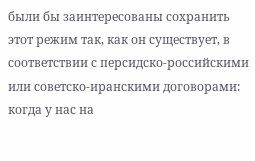были бы заинтересованы сохранить этот режим так, как он существует, в соответствии с персидско-российскими или советско-иранскими договорами: когда у нас на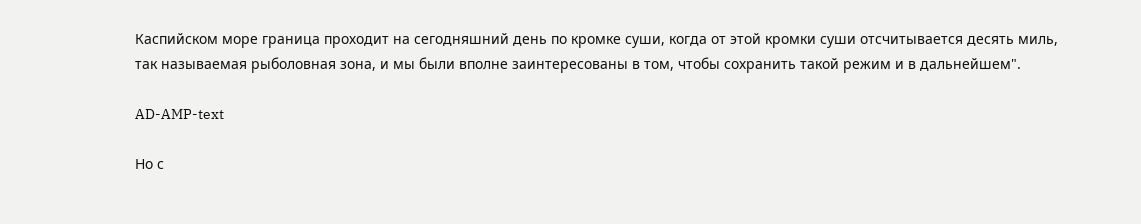Каспийском море граница проходит на сегодняшний день по кромке суши, когда от этой кромки суши отсчитывается десять миль, так называемая рыболовная зона, и мы были вполне заинтересованы в том, чтобы сохранить такой режим и в дальнейшем".

AD-AMP-text

Но с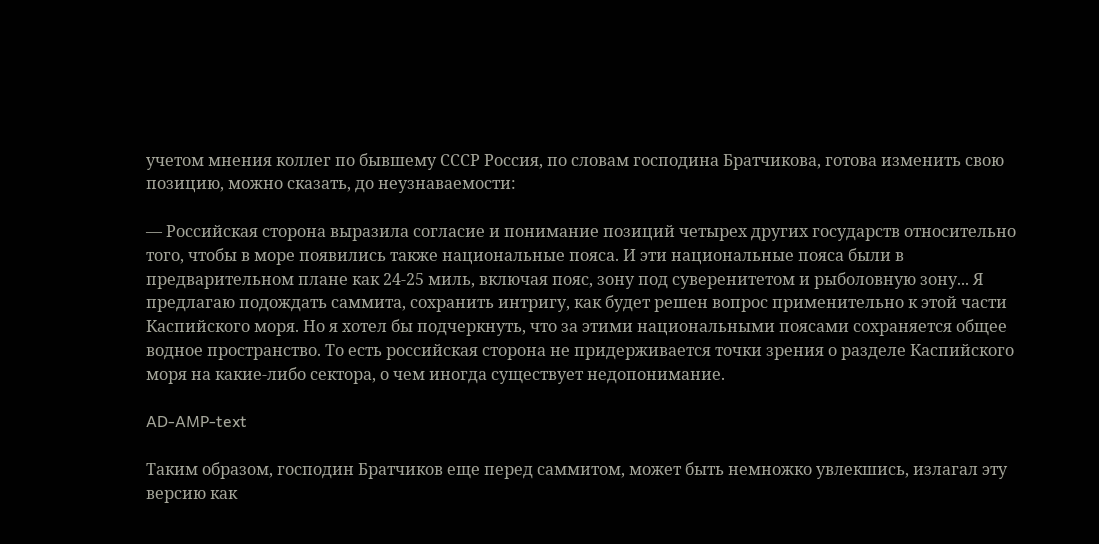учетом мнения коллег по бывшему СССР Россия, по словам господина Братчикова, готова изменить свою позицию, можно сказать, до неузнаваемости:

— Российская сторона выразила согласие и понимание позиций четырех других государств относительно того, чтобы в море появились также национальные пояса. И эти национальные пояса были в предварительном плане как 24-25 миль, включая пояс, зону под суверенитетом и рыболовную зону... Я предлагаю подождать саммита, сохранить интригу, как будет решен вопрос применительно к этой части Каспийского моря. Но я хотел бы подчеркнуть, что за этими национальными поясами сохраняется общее водное пространство. То есть российская сторона не придерживается точки зрения о разделе Каспийского моря на какие-либо сектора, о чем иногда существует недопонимание.

AD-AMP-text

Таким образом, господин Братчиков еще перед саммитом, может быть немножко увлекшись, излагал эту версию как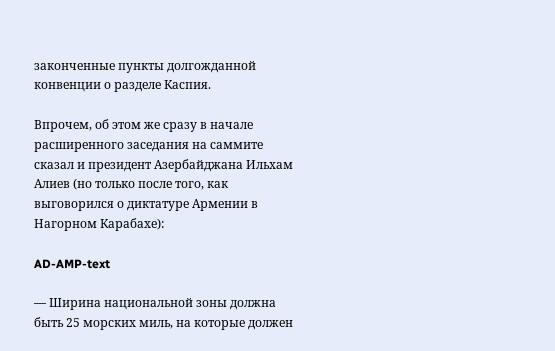законченные пункты долгожданной конвенции о разделе Каспия.

Впрочем, об этом же сразу в начале расширенного заседания на саммите сказал и президент Азербайджана Ильхам Алиев (но только после того, как выговорился о диктатуре Армении в Нагорном Карабахе):

AD-AMP-text

— Ширина национальной зоны должна быть 25 морских миль, на которые должен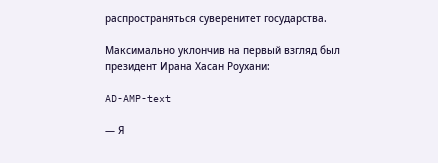распространяться суверенитет государства.

Максимально уклончив на первый взгляд был президент Ирана Хасан Роухани:

AD-AMP-text

— Я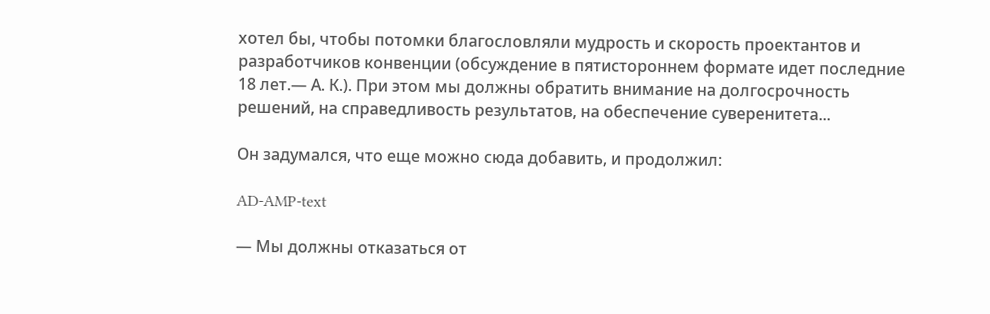хотел бы, чтобы потомки благословляли мудрость и скорость проектантов и разработчиков конвенции (обсуждение в пятистороннем формате идет последние 18 лет.— А. К.). При этом мы должны обратить внимание на долгосрочность решений, на справедливость результатов, на обеспечение суверенитета...

Он задумался, что еще можно сюда добавить, и продолжил:

AD-AMP-text

— Мы должны отказаться от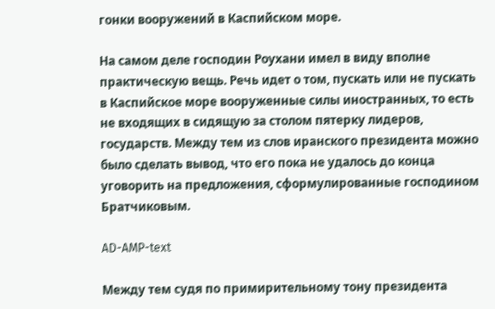гонки вооружений в Каспийском море.

На самом деле господин Роухани имел в виду вполне практическую вещь. Речь идет о том, пускать или не пускать в Каспийское море вооруженные силы иностранных, то есть не входящих в сидящую за столом пятерку лидеров, государств. Между тем из слов иранского президента можно было сделать вывод, что его пока не удалось до конца уговорить на предложения, сформулированные господином Братчиковым.

AD-AMP-text

Между тем судя по примирительному тону президента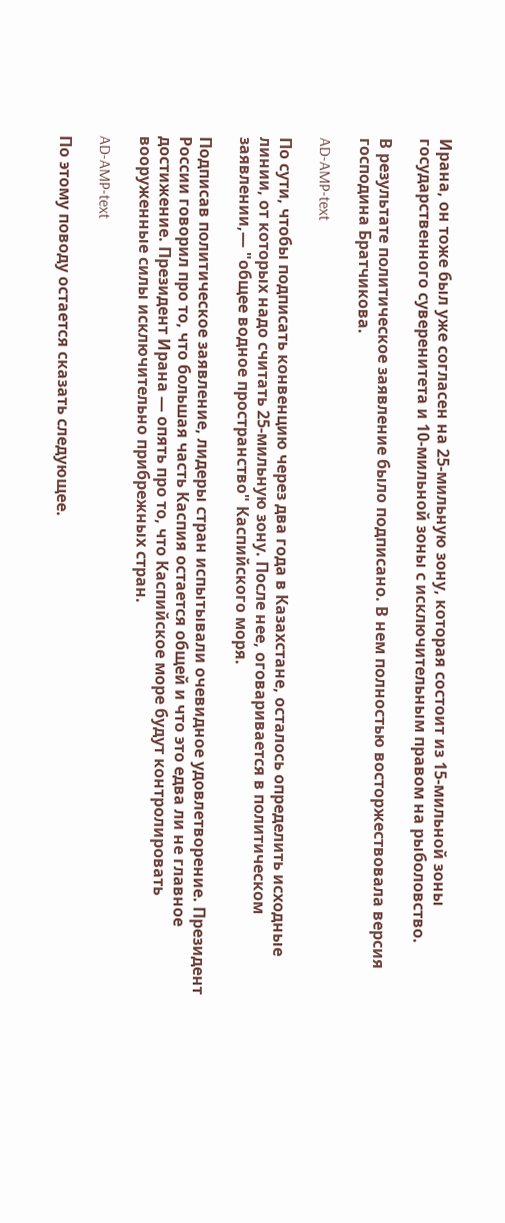Ирана, он тоже был уже согласен на 25-мильную зону, которая состоит из 15-мильной зоны государственного суверенитета и 10-мильной зоны с исключительным правом на рыболовство.

В результате политическое заявление было подписано. В нем полностью восторжествовала версия господина Братчикова.

AD-AMP-text

По сути, чтобы подписать конвенцию через два года в Казахстане, осталось определить исходные линии, от которых надо считать 25-мильную зону. После нее, оговаривается в политическом заявлении,— "общее водное пространство" Каспийского моря.

Подписав политическое заявление, лидеры стран испытывали очевидное удовлетворение. Президент России говорил про то, что большая часть Каспия остается общей и что это едва ли не главное достижение. Президент Ирана — опять про то, что Каспийское море будут контролировать вооруженные силы исключительно прибрежных стран.

AD-AMP-text

По этому поводу остается сказать следующее.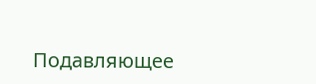Подавляющее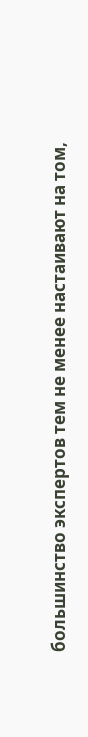большинство экспертов тем не менее настаивают на том,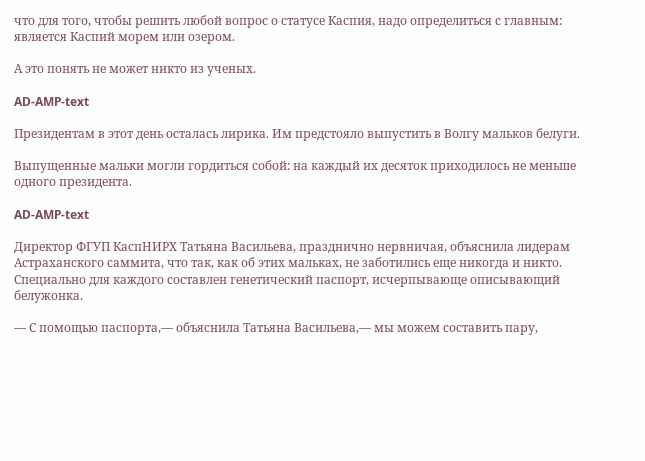что для того, чтобы решить любой вопрос о статусе Каспия, надо определиться с главным: является Каспий морем или озером.

А это понять не может никто из ученых.

AD-AMP-text

Президентам в этот день осталась лирика. Им предстояло выпустить в Волгу мальков белуги.

Выпущенные мальки могли гордиться собой: на каждый их десяток приходилось не меньше одного президента.

AD-AMP-text

Директор ФГУП КаспНИРХ Татьяна Васильева, празднично нервничая, объяснила лидерам Астраханского саммита, что так, как об этих мальках, не заботились еще никогда и никто. Специально для каждого составлен генетический паспорт, исчерпывающе описывающий белужонка.

— С помощью паспорта,— объяснила Татьяна Васильева,— мы можем составить пару,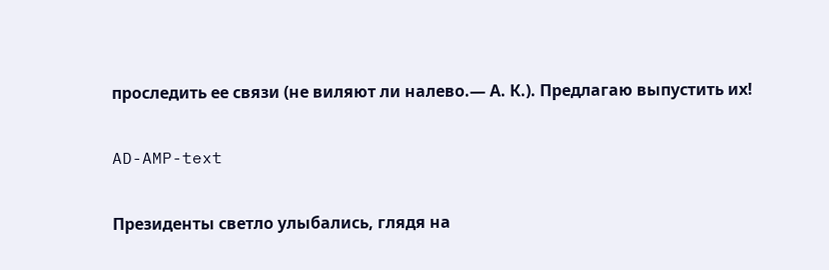проследить ее связи (не виляют ли налево.— А. К.). Предлагаю выпустить их!

AD-AMP-text

Президенты светло улыбались, глядя на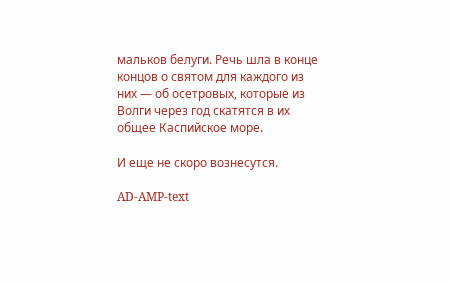мальков белуги. Речь шла в конце концов о святом для каждого из них — об осетровых, которые из Волги через год скатятся в их общее Каспийское море.

И еще не скоро вознесутся.

AD-AMP-text